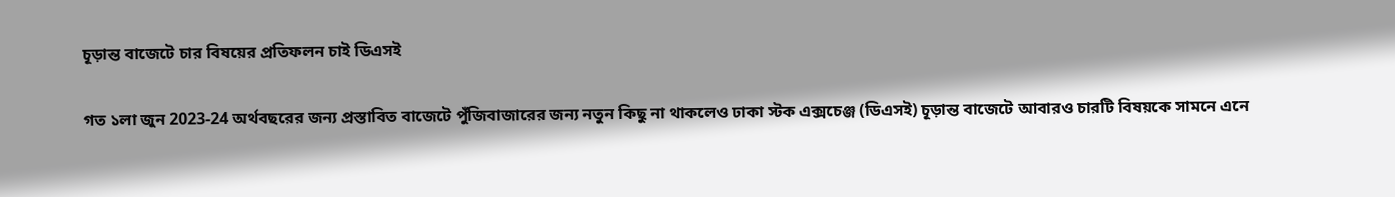চূড়ান্ত বাজেটে চার বিষয়ের প্রতিফলন চাই ডিএসই

গত ১লা জুন 2023-24 অর্থবছরের জন্য প্রস্তাবিত বাজেটে পুঁজিবাজারের জন্য নতুন কিছু না থাকলেও ঢাকা স্টক এক্সচেঞ্জ (ডিএসই) চূড়ান্ত বাজেটে আবারও চারটি বিষয়কে সামনে এনে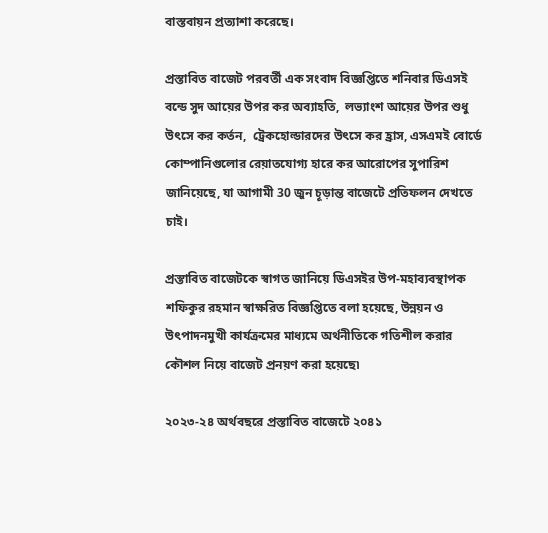বাস্তবায়ন প্রত্যাশা করেছে।

প্রস্তাবিত বাজেট পরবর্তী এক সংবাদ বিজ্ঞপ্তিতে শনিবার ডিএসই বন্ডে সুদ আয়ের উপর কর অব্যাহতি,  লভ্যাংশ আয়ের উপর শুধু উৎসে কর কর্তন,  ট্রেকহোল্ডারদের উৎসে কর হ্রাস, এসএমই বোর্ডে কোম্পানিগুলোর রেয়াতযোগ্য হারে কর আরোপের সুপারিশ জানিয়েছে, যা আগামী 30 জুন চূড়ান্ত বাজেটে প্রতিফলন দেখতে চাই।

প্রস্তাবিত বাজেটকে স্বাগত জানিয়ে ডিএসইর উপ-মহাব্যবস্থাপক শফিকুর রহমান স্বাক্ষরিত বিজ্ঞপ্তিতে বলা হয়েছে, উন্নয়ন ও উৎপাদনমুখী কার্যক্রমের মাধ্যমে অর্থনীতিকে গতিশীল করার কৌশল নিয়ে বাজেট প্রনয়ণ করা হয়েছে৷

২০২৩-২৪ অর্থবছরে প্রস্তাবিত বাজেটে ২০৪১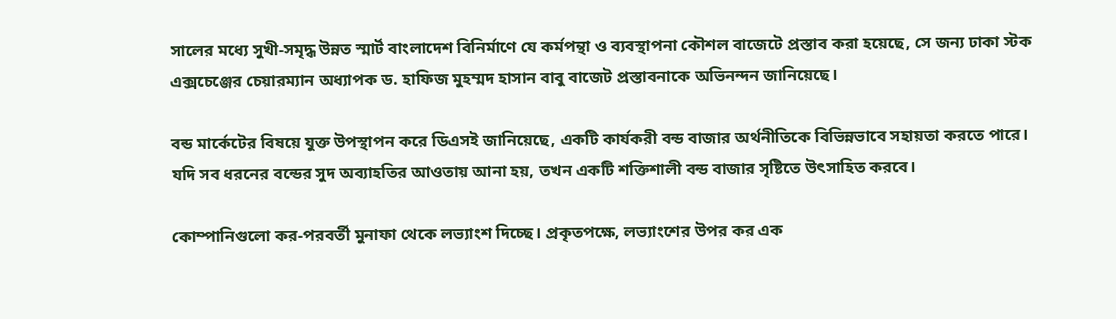সালের মধ্যে সুখী-সমৃদ্ধ উন্নত স্মার্ট বাংলাদেশ বিনির্মাণে যে কর্মপন্থা ও ব্যবস্থাপনা কৌশল বাজেটে প্রস্তাব করা হয়েছে, সে জন্য ঢাকা স্টক এক্সচেঞ্জের চেয়ারম্যান অধ্যাপক ড. হাফিজ মুহম্মদ হাসান বাবু বাজেট প্রস্তাবনাকে অভিনন্দন জানিয়েছে।

বন্ড মার্কেটের বিষয়ে যুক্ত উপস্থাপন করে ডিএসই জানিয়েছে, একটি কার্যকরী বন্ড বাজার অর্থনীতিকে বিভিন্নভাবে সহায়তা করতে পারে। যদি সব ধরনের বন্ডের সুদ অব্যাহতির আওতায় আনা হয়, তখন একটি শক্তিশালী বন্ড বাজার সৃষ্টিতে উৎসাহিত করবে।

কোম্পানিগুলো কর-পরবর্তী মুনাফা থেকে লভ্যাংশ দিচ্ছে। প্রকৃতপক্ষে, লভ্যাংশের উপর কর এক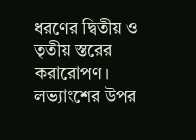ধরণের দ্বিতীয় ও তৃতীয় স্তরের করারোপণ। লভ্যাংশের উপর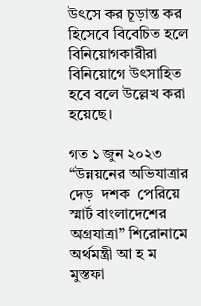উৎসে কর চূড়ান্ত কর হিসেবে বিবেচিত হলে বিনিয়োগকারীরা বিনিয়োগে উৎসাহিত হবে বলে উল্লেখ করা হয়েছে।

গত ১ জুন ২০২৩ “উন্নয়নের অভিযাত্রার দেড়  দশক  পেরিয়ে স্মার্ট বাংলাদেশের অগ্রযাত্রা” শিরোনামে অর্থমন্ত্রী আ হ ম মুস্তফা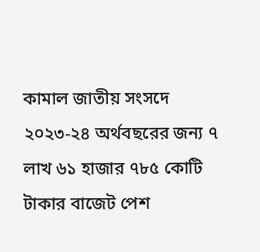কামাল জাতীয় সংসদে ২০২৩-২৪ অর্থবছরের জন্য ৭ লাখ ৬১ হাজার ৭৮৫ কোটি টাকার বাজেট পেশ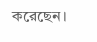করেছেন।